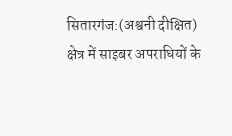सितारगंज:(अश्वनी दीक्षित) क्षेत्र में साइबर अपराधियों के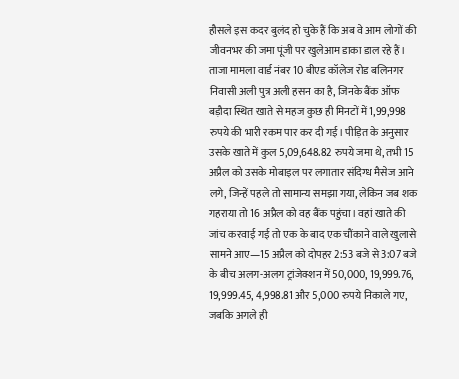हौसले इस कदर बुलंद हो चुके हैं कि अब वे आम लोगों की जीवनभर की जमा पूंजी पर खुलेआम डाका डाल रहे हैं। ताजा मामला वार्ड नंबर 10 बीएड कॉलेज रोड बलिनगर निवासी अली पुत्र अली हसन का है, जिनके बैंक ऑफ बड़ौदा स्थित खाते से महज कुछ ही मिनटों में 1,99,998 रुपये की भारी रकम पार कर दी गई। पीड़ित के अनुसार उसके खाते में कुल 5,09,648.82 रुपये जमा थे, तभी 15 अप्रैल को उसके मोबाइल पर लगातार संदिग्ध मैसेज आने लगे, जिन्हें पहले तो सामान्य समझा गया, लेकिन जब शक गहराया तो 16 अप्रैल को वह बैंक पहुंचा। वहां खाते की जांच करवाई गई तो एक के बाद एक चौंकाने वाले खुलासे सामने आए—15 अप्रैल को दोपहर 2:53 बजे से 3:07 बजे के बीच अलग-अलग ट्रांजेक्शन में 50,000, 19,999.76, 19,999.45, 4,998.81 और 5,000 रुपये निकाले गए, जबकि अगले ही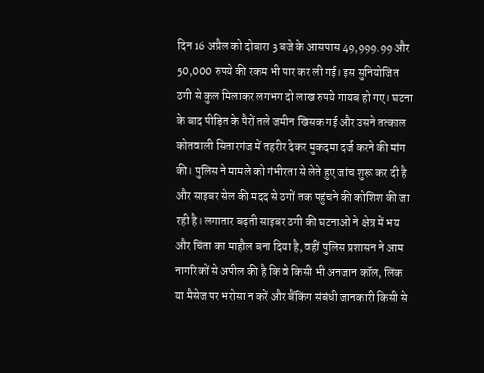दिन 16 अप्रैल को दोबारा 3 बजे के आसपास 49,999.99 और 50,000 रुपये की रकम भी पार कर ली गई। इस सुनियोजित ठगी से कुल मिलाकर लगभग दो लाख रुपये गायब हो गए। घटना के बाद पीड़ित के पैरों तले जमीन खिसक गई और उसने तत्काल कोतवाली सितारगंज में तहरीर देकर मुकदमा दर्ज करने की मांग की। पुलिस ने मामले को गंभीरता से लेते हुए जांच शुरू कर दी है और साइबर सेल की मदद से ठगों तक पहुंचने की कोशिश की जा रही है। लगातार बढ़ती साइबर ठगी की घटनाओं ने क्षेत्र में भय और चिंता का माहौल बना दिया है, वहीं पुलिस प्रशासन ने आम नागरिकों से अपील की है कि वे किसी भी अनजान कॉल, लिंक या मैसेज पर भरोसा न करें और बैंकिंग संबंधी जानकारी किसी से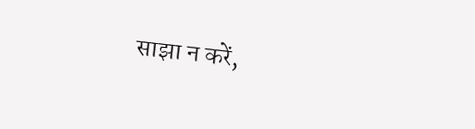साझा न करें,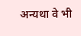अन्यथा वे भी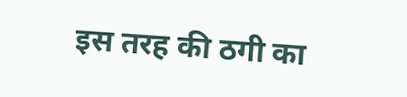इस तरह की ठगी का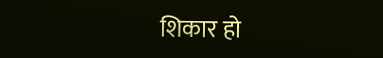शिकार हो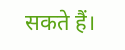सकते हैं।